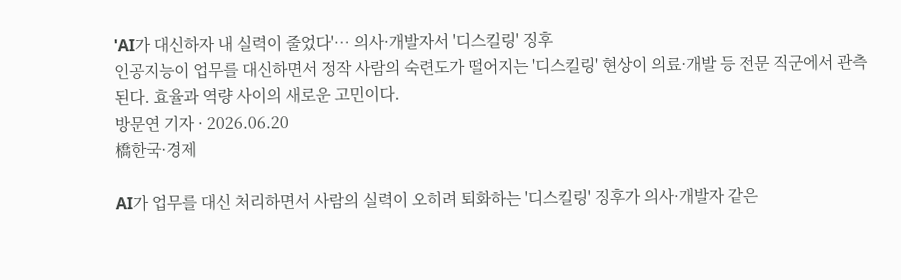'AI가 대신하자 내 실력이 줄었다'… 의사·개발자서 '디스킬링' 징후
인공지능이 업무를 대신하면서 정작 사람의 숙련도가 떨어지는 '디스킬링' 현상이 의료·개발 등 전문 직군에서 관측된다. 효율과 역량 사이의 새로운 고민이다.
방문연 기자 · 2026.06.20
橋한국·경제

AI가 업무를 대신 처리하면서 사람의 실력이 오히려 퇴화하는 '디스킬링' 징후가 의사·개발자 같은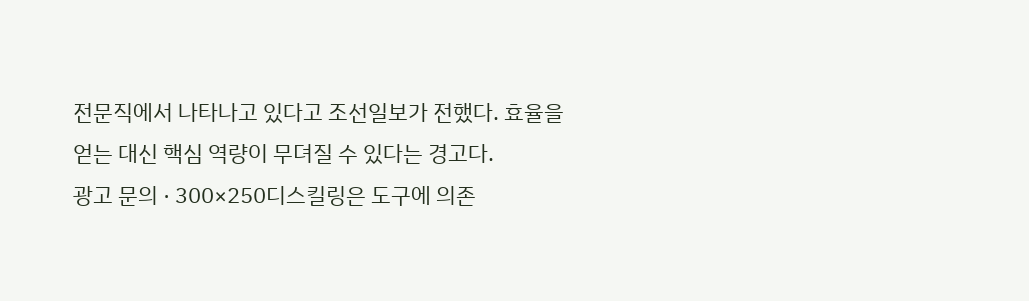전문직에서 나타나고 있다고 조선일보가 전했다. 효율을 얻는 대신 핵심 역량이 무뎌질 수 있다는 경고다.
광고 문의 · 300×250디스킬링은 도구에 의존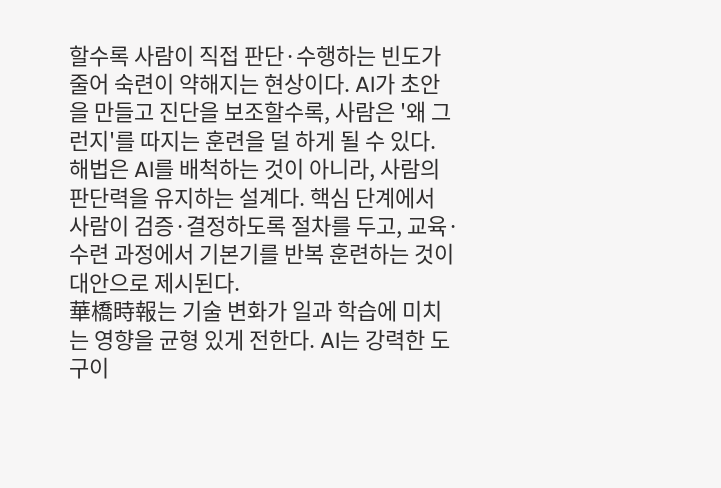할수록 사람이 직접 판단·수행하는 빈도가 줄어 숙련이 약해지는 현상이다. AI가 초안을 만들고 진단을 보조할수록, 사람은 '왜 그런지'를 따지는 훈련을 덜 하게 될 수 있다.
해법은 AI를 배척하는 것이 아니라, 사람의 판단력을 유지하는 설계다. 핵심 단계에서 사람이 검증·결정하도록 절차를 두고, 교육·수련 과정에서 기본기를 반복 훈련하는 것이 대안으로 제시된다.
華橋時報는 기술 변화가 일과 학습에 미치는 영향을 균형 있게 전한다. AI는 강력한 도구이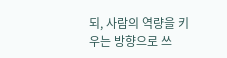되, 사람의 역량을 키우는 방향으로 쓰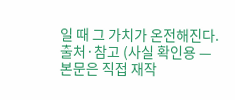일 때 그 가치가 온전해진다.
출처·참고 (사실 확인용 — 본문은 직접 재작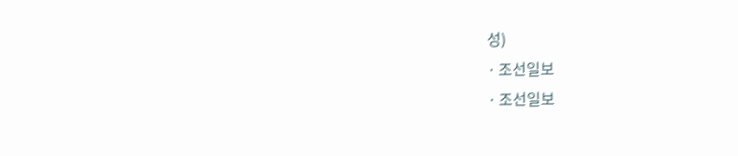성)
· 조선일보
· 조선일보